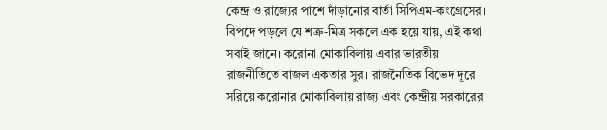কেন্দ্র ও রাজ্যের পাশে দাঁড়ানোর বার্তা সিপিএম-কংগ্রেসের। বিপদে পড়লে যে শত্রু-মিত্র সকলে এক হয়ে যায়, এই কথা সবাই জানে। করোনা মোকাবিলায় এবার ভারতীয় রাজনীতিতে বাজল একতার সুর। রাজনৈতিক বিভেদ দূরে সরিয়ে করোনার মোকাবিলায় রাজ্য এবং কেন্দ্রীয় সরকারের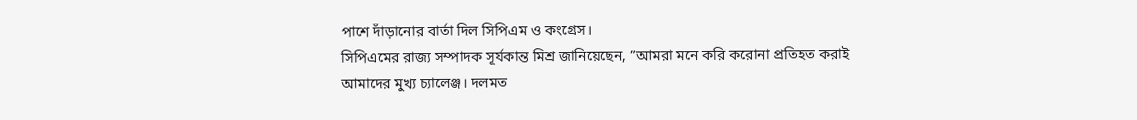পাশে দাঁড়ানোর বার্তা দিল সিপিএম ও কংগ্রেস।
সিপিএমের রাজ্য সম্পাদক সূর্যকান্ত মিশ্র জানিয়েছেন, ”আমরা মনে করি করোনা প্রতিহত করাই আমাদের মুখ্য চ্যালেঞ্জ। দলমত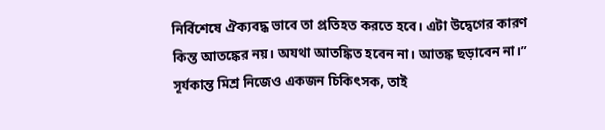নির্বিশেষে ঐক্যবদ্ধ ভাবে তা প্রতিহত করতে হবে। এটা উদ্বেগের কারণ কিন্ত আতঙ্কের নয়। অযথা আতঙ্কিত হবেন না। আতঙ্ক ছড়াবেন না।”
সূর্যকান্ত মিশ্র নিজেও একজন চিকিৎসক, তাই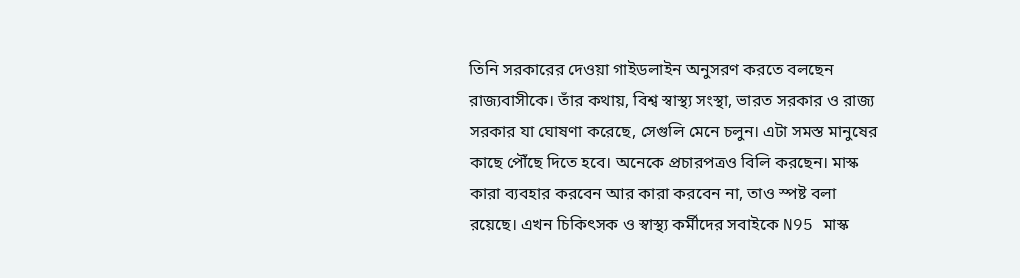তিনি সরকারের দেওয়া গাইডলাইন অনুসরণ করতে বলছেন রাজ্যবাসীকে। তাঁর কথায়, বিশ্ব স্বাস্থ্য সংস্থা, ভারত সরকার ও রাজ্য সরকার যা ঘোষণা করেছে, সেগুলি মেনে চলুন। এটা সমস্ত মানুষের কাছে পৌঁছে দিতে হবে। অনেকে প্রচারপত্রও বিলি করছেন। মাস্ক কারা ব্যবহার করবেন আর কারা করবেন না, তাও স্পষ্ট বলা রয়েছে। এখন চিকিৎসক ও স্বাস্থ্য কর্মীদের সবাইকে N95 মাস্ক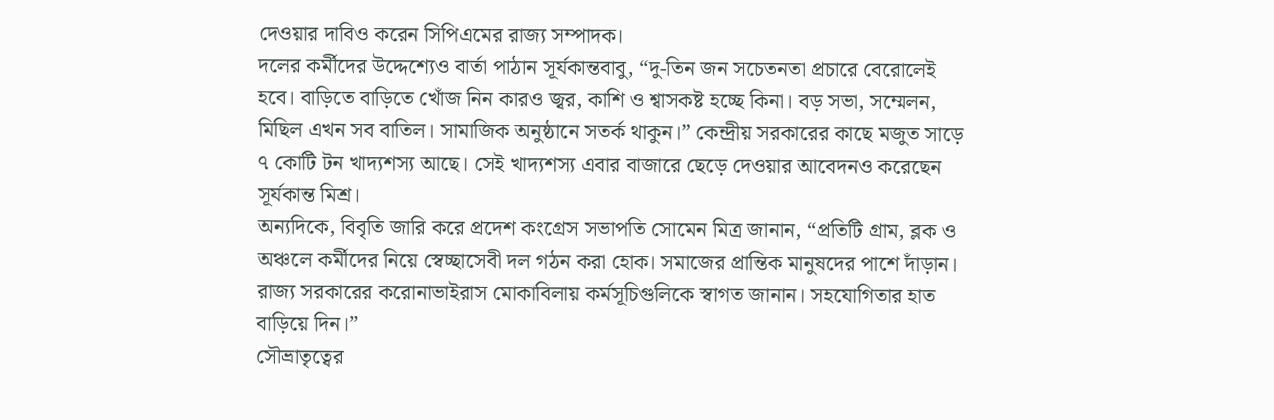দেওয়ার দাবিও করেন সিপিএমের রাজ্য সম্পাদক।
দলের কর্মীদের উদ্দেশ্যেও বার্তা পাঠান সূর্যকান্তবাবু, “দু-তিন জন সচেতনতা প্রচারে বেরোলেই হবে। বাড়িতে বাড়িতে খোঁজ নিন কারও জ্বর, কাশি ও শ্বাসকষ্ট হচ্ছে কিনা। বড় সভা, সম্মেলন, মিছিল এখন সব বাতিল। সামাজিক অনুষ্ঠানে সতর্ক থাকুন।” কেন্দ্রীয় সরকারের কাছে মজুত সাড়ে ৭ কোটি টন খাদ্যশস্য আছে। সেই খাদ্যশস্য এবার বাজারে ছেড়ে দেওয়ার আবেদনও করেছেন সূর্যকান্ত মিশ্র।
অন্যদিকে, বিবৃতি জারি করে প্রদেশ কংগ্রেস সভাপতি সোমেন মিত্র জানান, “প্রতিটি গ্রাম, ব্লক ও অঞ্চলে কর্মীদের নিয়ে স্বেচ্ছাসেবী দল গঠন করা হোক। সমাজের প্রান্তিক মানুষদের পাশে দাঁড়ান। রাজ্য সরকারের করোনাভাইরাস মোকাবিলায় কর্মসূচিগুলিকে স্বাগত জানান। সহযোগিতার হাত বাড়িয়ে দিন।”
সৌভ্রাতৃত্বের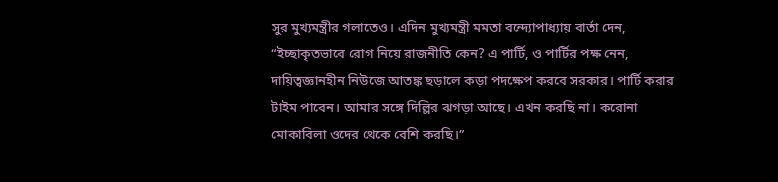সুর মুখ্যমন্ত্রীর গলাতেও। এদিন মুখ্যমন্ত্রী মমতা বন্দ্যোপাধ্যায় বার্তা দেন, “ইচ্ছাকৃতভাবে রোগ নিয়ে রাজনীতি কেন? এ পার্টি, ও পার্টির পক্ষ নেন, দায়িত্বজ্ঞানহীন নিউজে আতঙ্ক ছড়ালে কড়া পদক্ষেপ করবে সরকার। পার্টি করার টাইম পাবেন। আমার সঙ্গে দিল্লির ঝগড়া আছে। এখন করছি না। করোনা মোকাবিলা ওদের থেকে বেশি করছি।”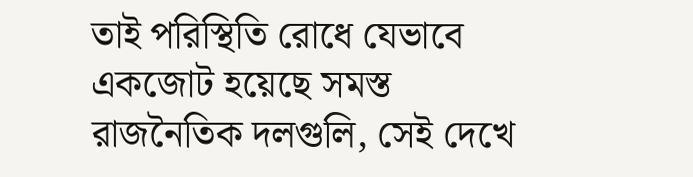তাই পরিস্থিতি রোধে যেভাবে একজোট হয়েছে সমস্ত রাজনৈতিক দলগুলি, সেই দেখে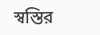স্বস্তির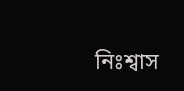নিঃশ্বাস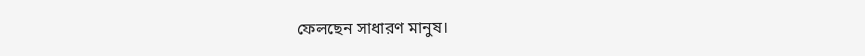ফেলছেন সাধারণ মানুষ।